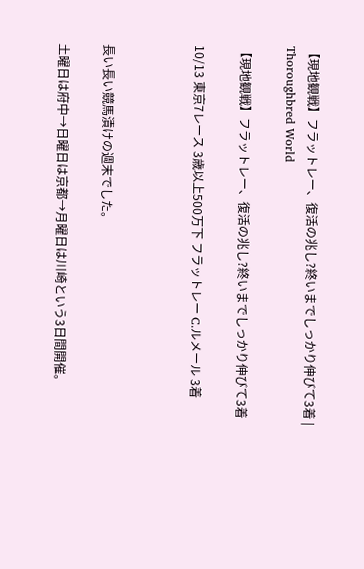【現地観戦】フラットレー、復活の兆し?終いまでしっかり伸びて3着 | Thoroughbred World

【現地観戦】フラットレー、復活の兆し?終いまでしっかり伸びて3着

10/13 東京7レース 3歳以上500万下 フラットレー C.ルメール 3着



長い長い競馬漬けの週末でした。

土曜日は府中→日曜日は京都→月曜日は川崎という3日間開催。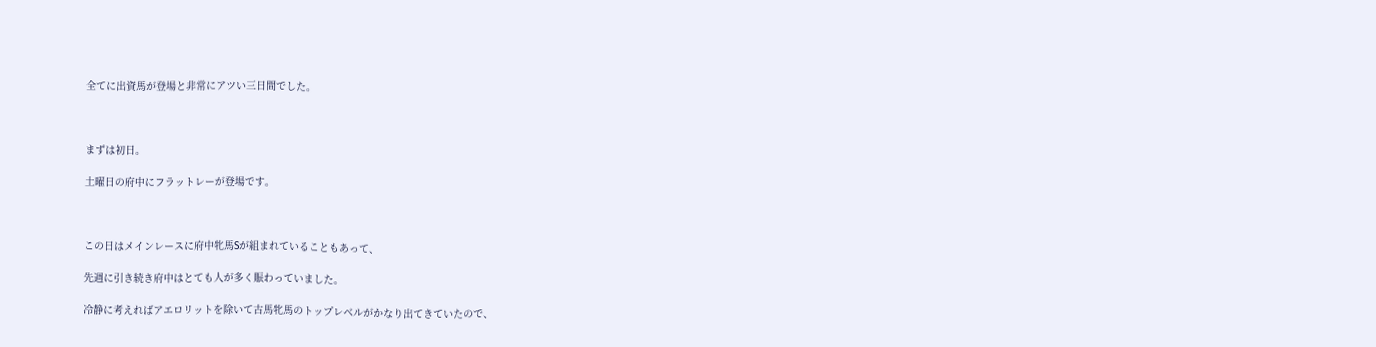全てに出資馬が登場と非常にアツい三日間でした。



まずは初日。

土曜日の府中にフラットレーが登場です。



この日はメインレースに府中牝馬Sが組まれていることもあって、

先週に引き続き府中はとても人が多く賑わっていました。

冷静に考えればアエロリットを除いて古馬牝馬のトップレベルがかなり出てきていたので、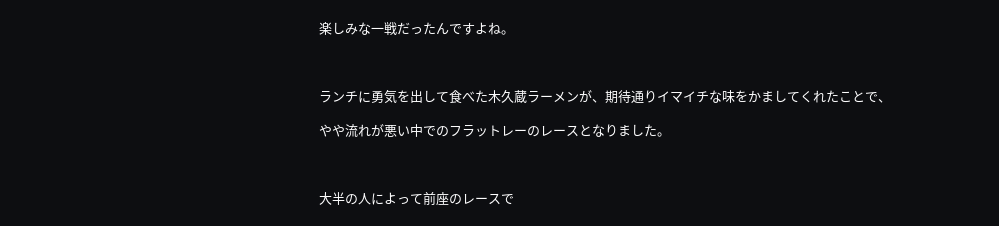楽しみな一戦だったんですよね。



ランチに勇気を出して食べた木久蔵ラーメンが、期待通りイマイチな味をかましてくれたことで、

やや流れが悪い中でのフラットレーのレースとなりました。



大半の人によって前座のレースで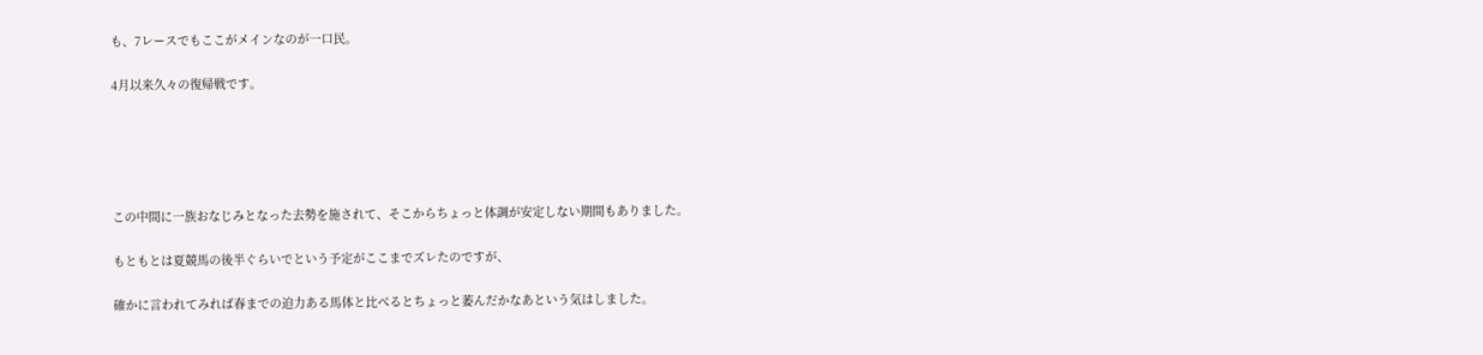も、7レースでもここがメインなのが一口民。

4月以来久々の復帰戦です。





この中間に一族おなじみとなった去勢を施されて、そこからちょっと体調が安定しない期間もありました。

もともとは夏競馬の後半ぐらいでという予定がここまでズレたのですが、

確かに言われてみれば春までの迫力ある馬体と比べるとちょっと萎んだかなあという気はしました。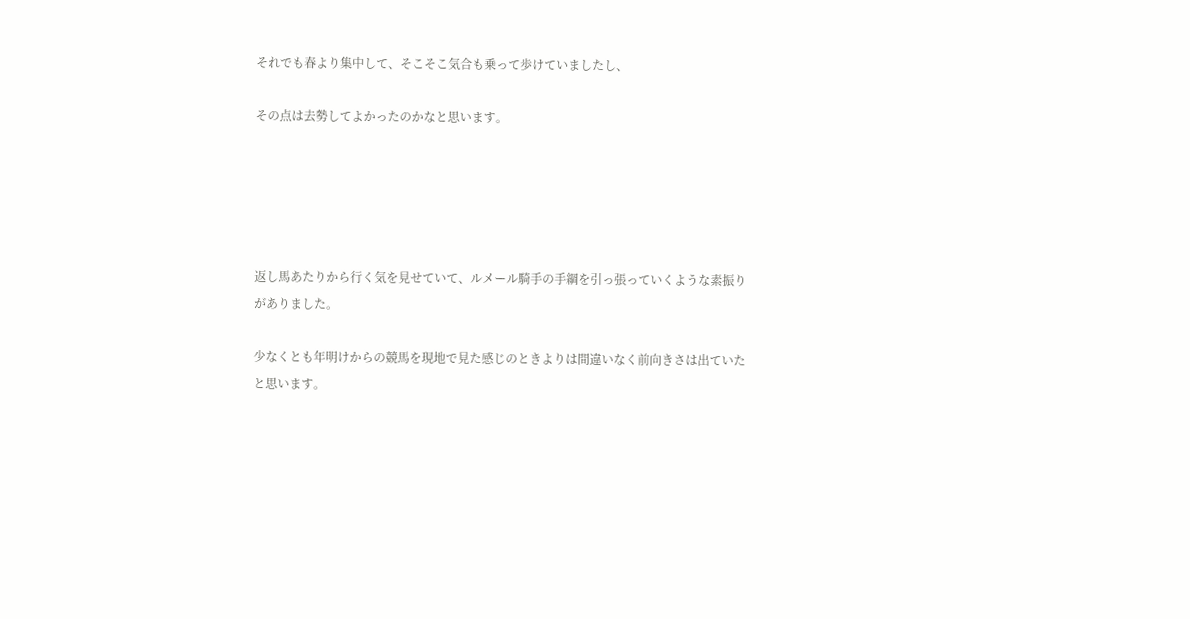それでも春より集中して、そこそこ気合も乗って歩けていましたし、

その点は去勢してよかったのかなと思います。





返し馬あたりから行く気を見せていて、ルメール騎手の手綱を引っ張っていくような素振りがありました。

少なくとも年明けからの競馬を現地で見た感じのときよりは間違いなく前向きさは出ていたと思います。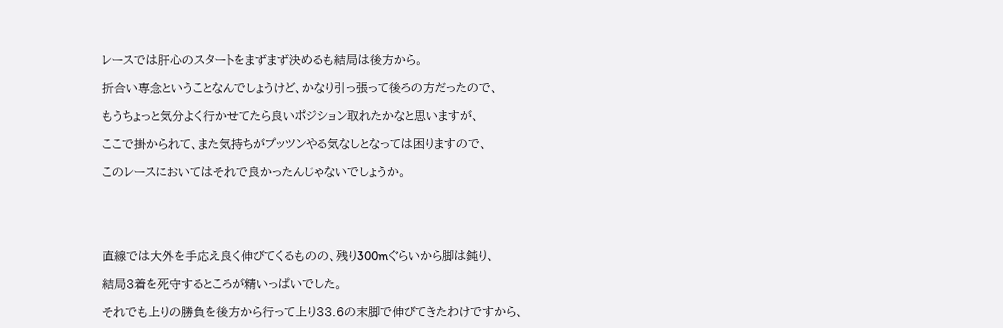レースでは肝心のスタートをまずまず決めるも結局は後方から。

折合い専念ということなんでしょうけど、かなり引っ張って後ろの方だったので、

もうちょっと気分よく行かせてたら良いポジション取れたかなと思いますが、

ここで掛かられて、また気持ちがプッツンやる気なしとなっては困りますので、

このレースにおいてはそれで良かったんじゃないでしょうか。





直線では大外を手応え良く伸びてくるものの、残り300mぐらいから脚は鈍り、

結局3着を死守するところが精いっぱいでした。

それでも上りの勝負を後方から行って上り33.6の末脚で伸びてきたわけですから、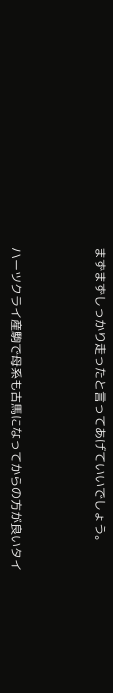まずまずしっかり走ったと言ってあげていいでしょう。



ハーツクライ産駒で母系も古馬になってからの方が良いタイ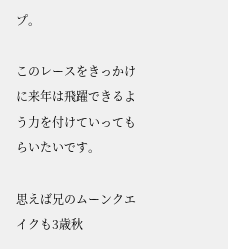プ。

このレースをきっかけに来年は飛躍できるよう力を付けていってもらいたいです。

思えば兄のムーンクエイクも3歳秋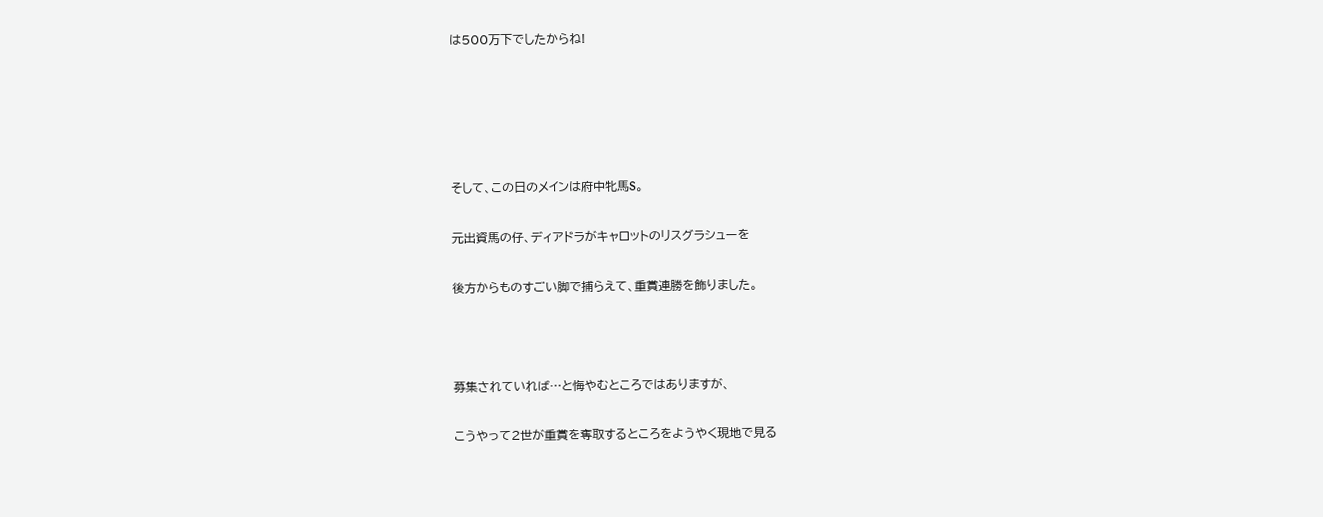は500万下でしたからね!





そして、この日のメインは府中牝馬S。

元出資馬の仔、ディアドラがキャロットのリスグラシューを

後方からものすごい脚で捕らえて、重賞連勝を飾りました。



募集されていれば…と悔やむところではありますが、

こうやって2世が重賞を奪取するところをようやく現地で見る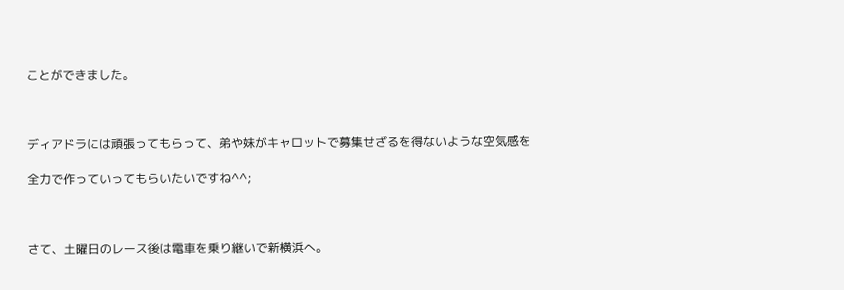ことができました。



ディアドラには頑張ってもらって、弟や妹がキャロットで募集せざるを得ないような空気感を

全力で作っていってもらいたいですね^^;



さて、土曜日のレース後は電車を乗り継いで新横浜へ。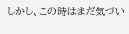しかし、この時はまだ気づい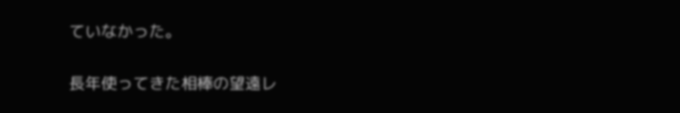ていなかった。

長年使ってきた相棒の望遠レ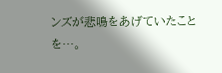ンズが悲鳴をあげていたことを…。